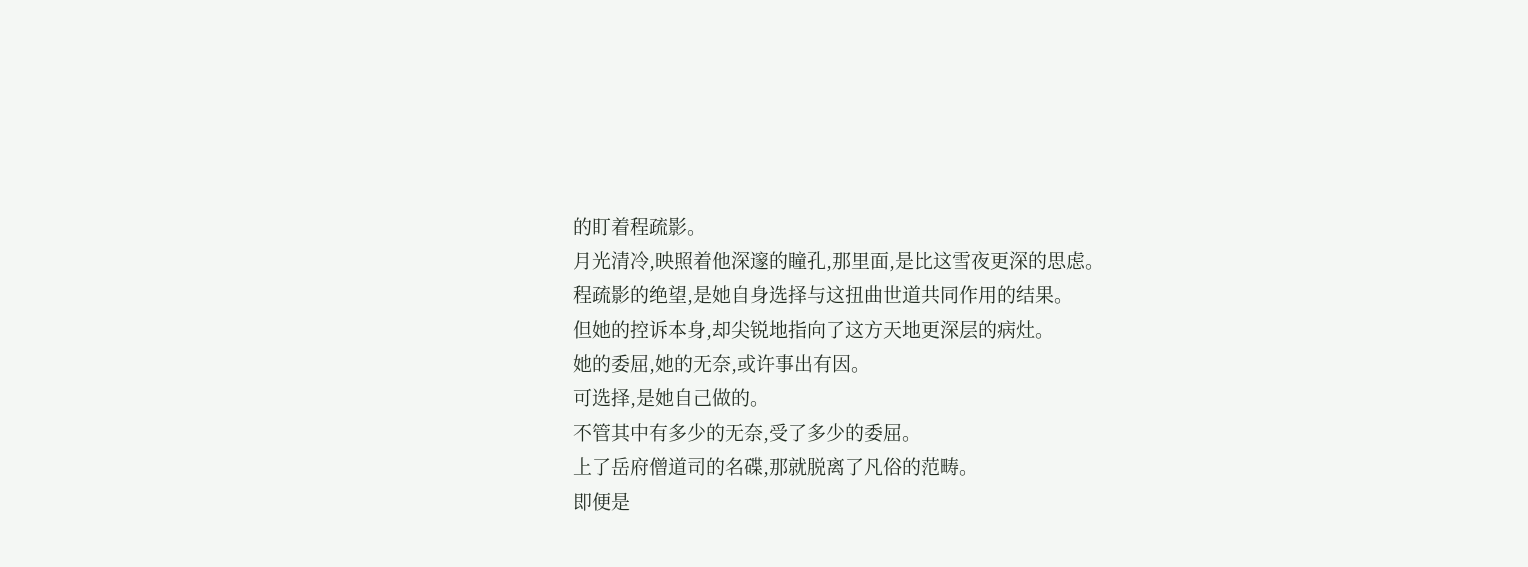的盯着程疏影。
月光清冷,映照着他深邃的瞳孔,那里面,是比这雪夜更深的思虑。
程疏影的绝望,是她自身选择与这扭曲世道共同作用的结果。
但她的控诉本身,却尖锐地指向了这方天地更深层的病灶。
她的委屈,她的无奈,或许事出有因。
可选择,是她自己做的。
不管其中有多少的无奈,受了多少的委屈。
上了岳府僧道司的名碟,那就脱离了凡俗的范畴。
即便是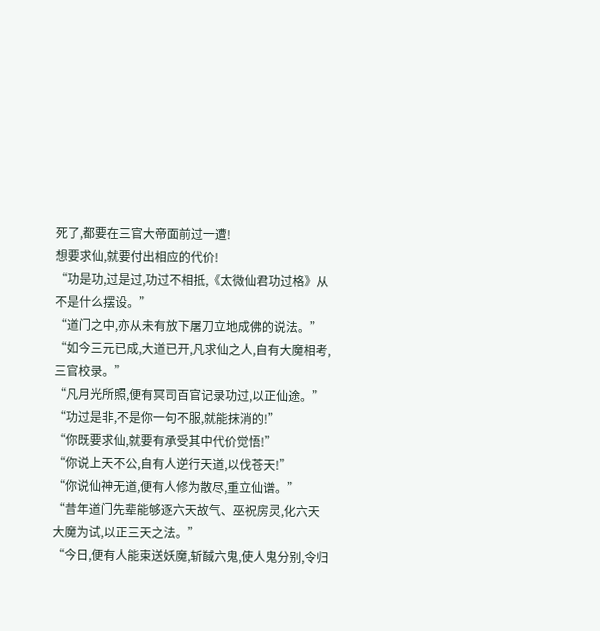死了,都要在三官大帝面前过一遭!
想要求仙,就要付出相应的代价!
“功是功,过是过,功过不相抵,《太微仙君功过格》从不是什么摆设。”
“道门之中,亦从未有放下屠刀立地成佛的说法。”
“如今三元已成,大道已开,凡求仙之人,自有大魔相考,三官校录。”
“凡月光所照,便有冥司百官记录功过,以正仙途。”
“功过是非,不是你一句不服,就能抹消的!”
“你既要求仙,就要有承受其中代价觉悟!”
“你说上天不公,自有人逆行天道,以伐苍天!”
“你说仙神无道,便有人修为散尽,重立仙谱。”
“昔年道门先辈能够逐六天故气、巫祝房灵,化六天大魔为试,以正三天之法。”
“今日,便有人能束送妖魔,斩馘六鬼,使人鬼分别,令归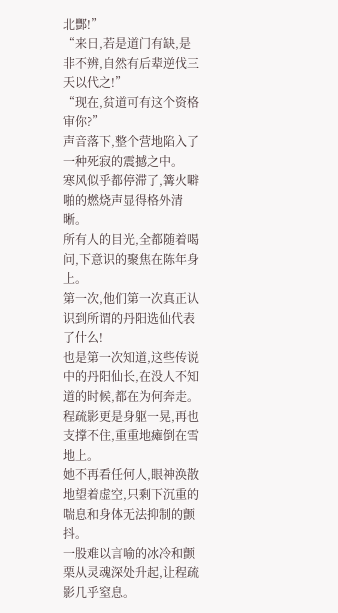北酆!”
“来日,若是道门有缺,是非不辨,自然有后辈逆伐三天以代之!”
“现在,贫道可有这个资格审你?”
声音落下,整个营地陷入了一种死寂的震撼之中。
寒风似乎都停滞了,篝火噼啪的燃烧声显得格外清晰。
所有人的目光,全都随着喝问,下意识的聚焦在陈年身上。
第一次,他们第一次真正认识到所谓的丹阳选仙代表了什么!
也是第一次知道,这些传说中的丹阳仙长,在没人不知道的时候,都在为何奔走。
程疏影更是身躯一晃,再也支撑不住,重重地瘫倒在雪地上。
她不再看任何人,眼神涣散地望着虚空,只剩下沉重的喘息和身体无法抑制的颤抖。
一股难以言喻的冰冷和颤栗从灵魂深处升起,让程疏影几乎窒息。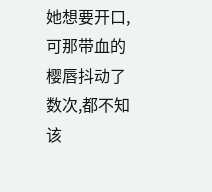她想要开口,可那带血的樱唇抖动了数次,都不知该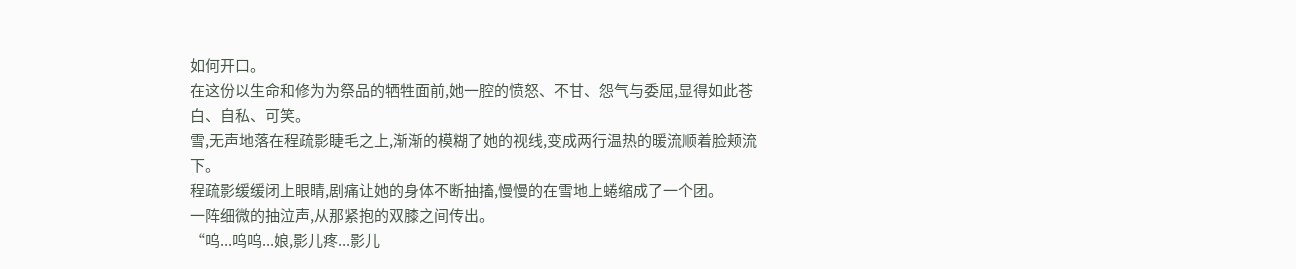如何开口。
在这份以生命和修为为祭品的牺牲面前,她一腔的愤怒、不甘、怨气与委屈,显得如此苍白、自私、可笑。
雪,无声地落在程疏影睫毛之上,渐渐的模糊了她的视线,变成两行温热的暖流顺着脸颊流下。
程疏影缓缓闭上眼睛,剧痛让她的身体不断抽搐,慢慢的在雪地上蜷缩成了一个团。
一阵细微的抽泣声,从那紧抱的双膝之间传出。
“呜...呜呜...娘,影儿疼...影儿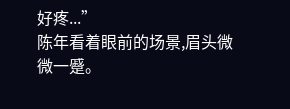好疼...”
陈年看着眼前的场景,眉头微微一蹙。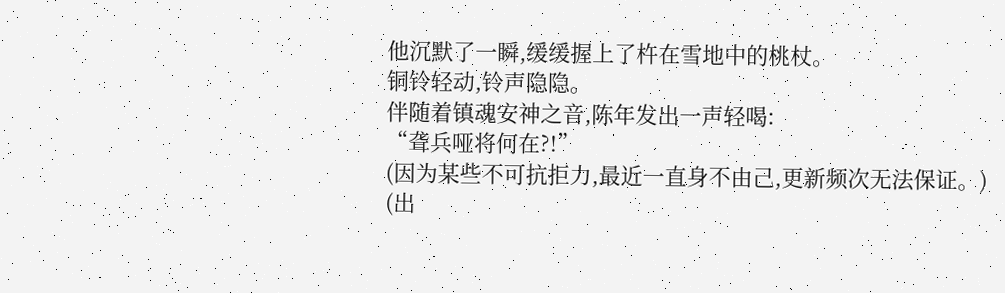他沉默了一瞬,缓缓握上了杵在雪地中的桃杖。
铜铃轻动,铃声隐隐。
伴随着镇魂安神之音,陈年发出一声轻喝:
“聋兵哑将何在?!”
(因为某些不可抗拒力,最近一直身不由己,更新频次无法保证。)
(出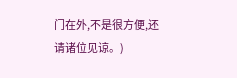门在外,不是很方便,还请诸位见谅。)